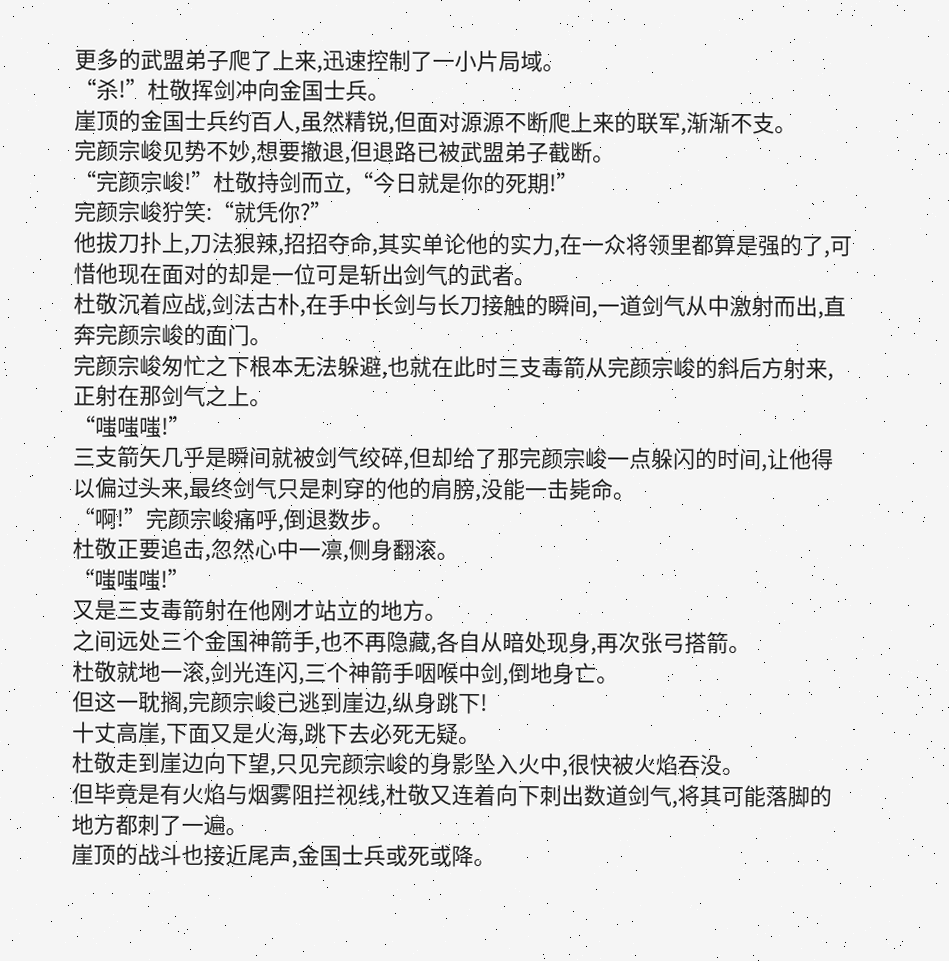更多的武盟弟子爬了上来,迅速控制了一小片局域。
“杀!”杜敬挥剑冲向金国士兵。
崖顶的金国士兵约百人,虽然精锐,但面对源源不断爬上来的联军,渐渐不支。
完颜宗峻见势不妙,想要撤退,但退路已被武盟弟子截断。
“完颜宗峻!”杜敬持剑而立,“今日就是你的死期!”
完颜宗峻狞笑:“就凭你?”
他拔刀扑上,刀法狠辣,招招夺命,其实单论他的实力,在一众将领里都算是强的了,可惜他现在面对的却是一位可是斩出剑气的武者。
杜敬沉着应战,剑法古朴,在手中长剑与长刀接触的瞬间,一道剑气从中激射而出,直奔完颜宗峻的面门。
完颜宗峻匆忙之下根本无法躲避,也就在此时三支毒箭从完颜宗峻的斜后方射来,正射在那剑气之上。
“嗤嗤嗤!”
三支箭矢几乎是瞬间就被剑气绞碎,但却给了那完颜宗峻一点躲闪的时间,让他得以偏过头来,最终剑气只是刺穿的他的肩膀,没能一击毙命。
“啊!”完颜宗峻痛呼,倒退数步。
杜敬正要追击,忽然心中一凛,侧身翻滚。
“嗤嗤嗤!”
又是三支毒箭射在他刚才站立的地方。
之间远处三个金国神箭手,也不再隐藏,各自从暗处现身,再次张弓搭箭。
杜敬就地一滚,剑光连闪,三个神箭手咽喉中剑,倒地身亡。
但这一耽搁,完颜宗峻已逃到崖边,纵身跳下!
十丈高崖,下面又是火海,跳下去必死无疑。
杜敬走到崖边向下望,只见完颜宗峻的身影坠入火中,很快被火焰吞没。
但毕竟是有火焰与烟雾阻拦视线,杜敬又连着向下刺出数道剑气,将其可能落脚的地方都刺了一遍。
崖顶的战斗也接近尾声,金国士兵或死或降。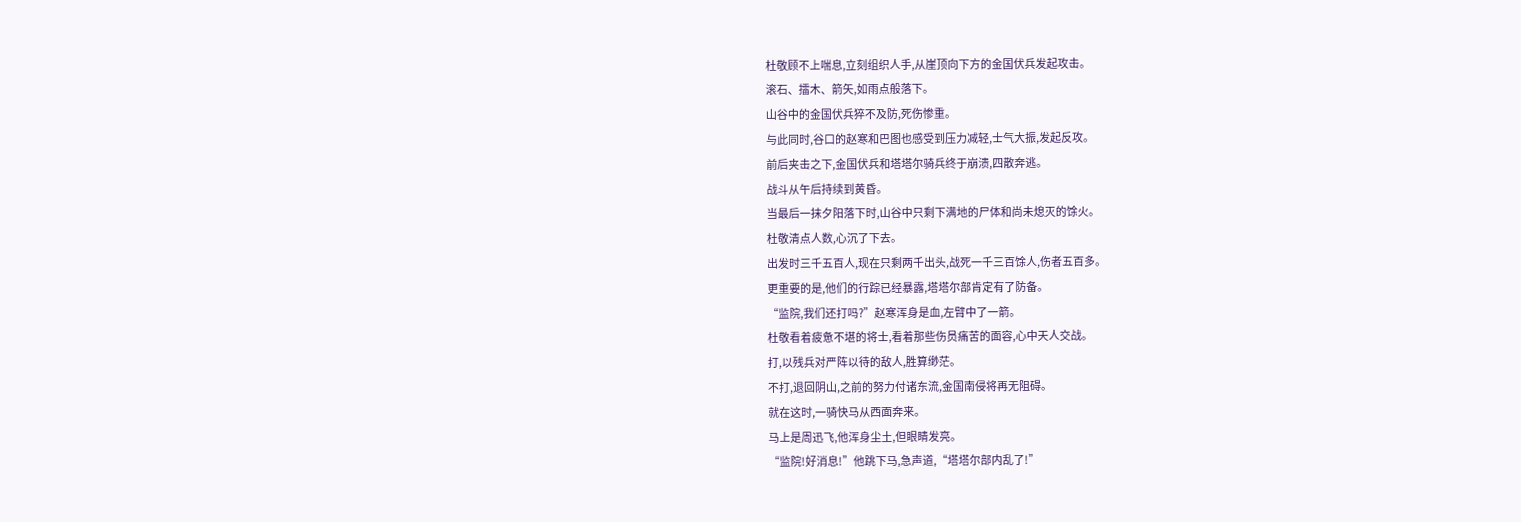杜敬顾不上喘息,立刻组织人手,从崖顶向下方的金国伏兵发起攻击。
滚石、擂木、箭矢,如雨点般落下。
山谷中的金国伏兵猝不及防,死伤惨重。
与此同时,谷口的赵寒和巴图也感受到压力减轻,士气大振,发起反攻。
前后夹击之下,金国伏兵和塔塔尔骑兵终于崩溃,四散奔逃。
战斗从午后持续到黄昏。
当最后一抹夕阳落下时,山谷中只剩下满地的尸体和尚未熄灭的馀火。
杜敬清点人数,心沉了下去。
出发时三千五百人,现在只剩两千出头,战死一千三百馀人,伤者五百多。
更重要的是,他们的行踪已经暴露,塔塔尔部肯定有了防备。
“监院,我们还打吗?”赵寒浑身是血,左臂中了一箭。
杜敬看着疲惫不堪的将士,看着那些伤员痛苦的面容,心中天人交战。
打,以残兵对严阵以待的敌人,胜算缈茫。
不打,退回阴山,之前的努力付诸东流,金国南侵将再无阻碍。
就在这时,一骑快马从西面奔来。
马上是周迅飞,他浑身尘土,但眼睛发亮。
“监院!好消息!”他跳下马,急声道,“塔塔尔部内乱了!”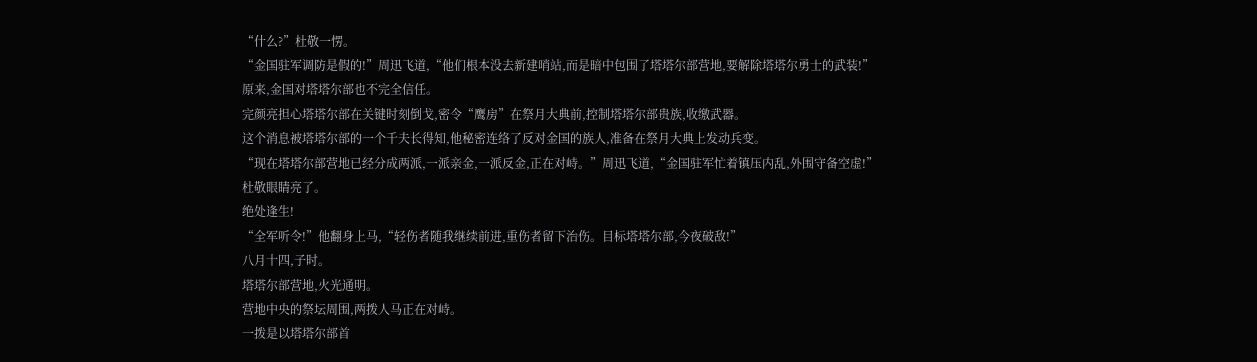“什么?”杜敬一愣。
“金国驻军调防是假的!”周迅飞道,“他们根本没去新建哨站,而是暗中包围了塔塔尔部营地,要解除塔塔尔勇士的武装!”
原来,金国对塔塔尔部也不完全信任。
完颜亮担心塔塔尔部在关键时刻倒戈,密令“鹰房”在祭月大典前,控制塔塔尔部贵族,收缴武器。
这个消息被塔塔尔部的一个千夫长得知,他秘密连络了反对金国的族人,准备在祭月大典上发动兵变。
“现在塔塔尔部营地已经分成两派,一派亲金,一派反金,正在对峙。”周迅飞道,“金国驻军忙着镇压内乱,外围守备空虚!”
杜敬眼睛亮了。
绝处逢生!
“全军听令!”他翻身上马,“轻伤者随我继续前进,重伤者留下治伤。目标塔塔尔部,今夜破敌!”
八月十四,子时。
塔塔尔部营地,火光通明。
营地中央的祭坛周围,两拨人马正在对峙。
一拨是以塔塔尔部首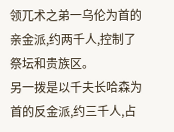领兀术之弟一乌伦为首的亲金派,约两千人,控制了祭坛和贵族区。
另一拨是以千夫长哈森为首的反金派,约三千人,占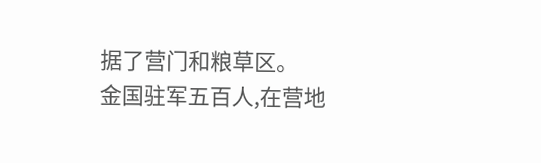据了营门和粮草区。
金国驻军五百人,在营地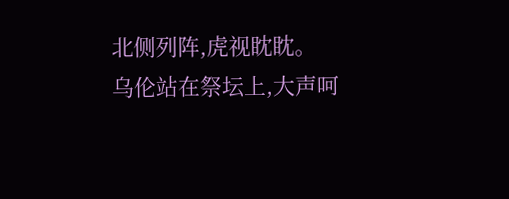北侧列阵,虎视眈眈。
乌伦站在祭坛上,大声呵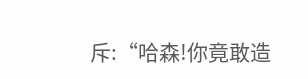斥:“哈森!你竟敢造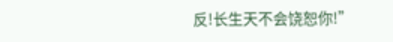反!长生天不会饶恕你!”